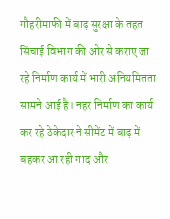गौहरीमाफी में बाढ़ सुरक्षा के तहत सिंचाई विभाग की ओर से कराए जा रहे निर्माण कार्य में भारी अनियमितता सामने आई है। नहर निर्माण का कार्य कर रहे ठेकेदार ने सीमेंट में बाढ़ में बहकर आ रही गाद और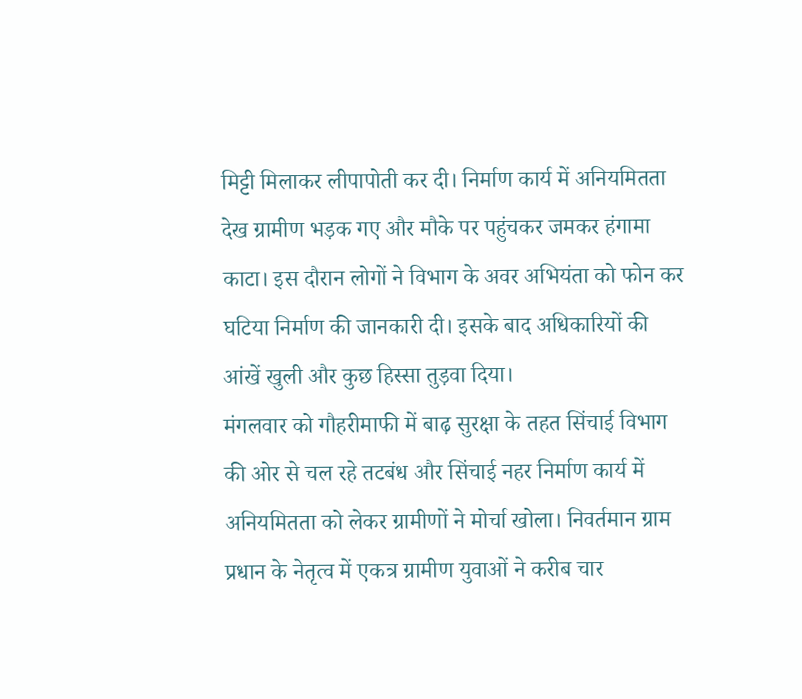मिट्टी मिलाकर लीपापोती कर दी। निर्माण कार्य में अनियमितता देख ग्रामीण भड़क गए और मौके पर पहुंचकर जमकर हंगामा काटा। इस दौरान लोगों ने विभाग के अवर अभियंता को फोन कर घटिया निर्माण की जानकारी दी। इसके बाद अधिकारियों की आंखें खुली और कुछ हिस्सा तुड़वा दिया।
मंगलवार को गौहरीमाफी में बाढ़ सुरक्षा के तहत सिंचाई विभाग की ओर से चल रहे तटबंध और सिंचाई नहर निर्माण कार्य में अनियमितता को लेकर ग्रामीणों ने मोर्चा खोला। निवर्तमान ग्राम प्रधान के नेतृत्व में एकत्र ग्रामीण युवाओं ने करीब चार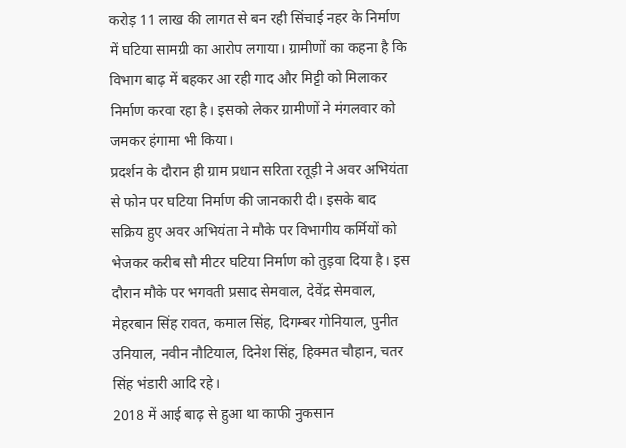करोड़ 11 लाख की लागत से बन रही सिंचाई नहर के निर्माण में घटिया सामग्री का आरोप लगाया। ग्रामीणों का कहना है कि विभाग बाढ़ में बहकर आ रही गाद और मिट्टी को मिलाकर निर्माण करवा रहा है। इसको लेकर ग्रामीणों ने मंगलवार को जमकर हंगामा भी किया।
प्रदर्शन के दौरान ही ग्राम प्रधान सरिता रतूड़ी ने अवर अभियंता से फोन पर घटिया निर्माण की जानकारी दी। इसके बाद सक्रिय हुए अवर अभियंता ने मौके पर विभागीय कर्मियों को भेजकर करीब सौ मीटर घटिया निर्माण को तुड़वा दिया है। इस दौरान मौके पर भगवती प्रसाद सेमवाल, देवेंद्र सेमवाल, मेहरबान सिंह रावत, कमाल सिंह, दिगम्बर गोनियाल, पुनीत उनियाल, नवीन नौटियाल, दिनेश सिंह, हिक्मत चौहान, चतर सिंह भंडारी आदि रहे।
2018 में आई बाढ़ से हुआ था काफी नुकसान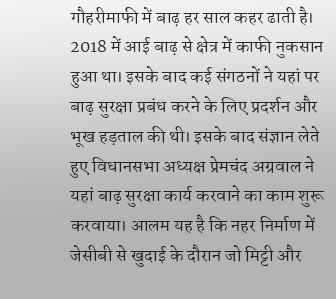गौहरीमाफी में बाढ़ हर साल कहर ढाती है। 2018 में आई बाढ़ से क्षेत्र में काफी नुकसान हुआ था। इसके बाद कई संगठनों ने यहां पर बाढ़ सुरक्षा प्रबंध करने के लिए प्रदर्शन और भूख हड़ताल की थी। इसके बाद संज्ञान लेते हुए विधानसभा अध्यक्ष प्रेमचंद अग्रवाल ने यहां बाढ़ सुरक्षा कार्य करवाने का काम शुरू करवाया। आलम यह है कि नहर निर्माण में जेसीबी से खुदाई के दौरान जो मिट्टी और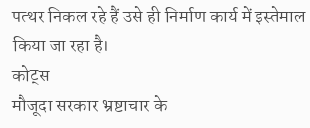पत्थर निकल रहे हैं उसे ही निर्माण कार्य में इस्तेमाल किया जा रहा है।
कोट्स
मौजूदा सरकार भ्रष्टाचार के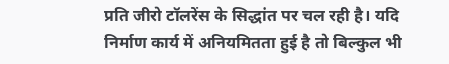प्रति जीरो टॉलरेंस के सिद्धांत पर चल रही है। यदि निर्माण कार्य में अनियमितता हुई है तो बिल्कुल भी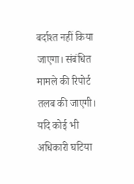बर्दाश्त नहीं किया जाएगा। संबंधित मामले की रिपोर्ट तलब की जाएगी। यदि कोई भी अधिकारी घटिया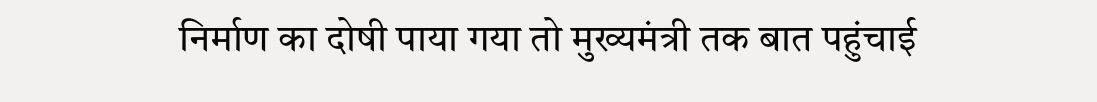निर्माण का दोषी पाया गया तो मुख्यमंत्री तक बात पहुंचाई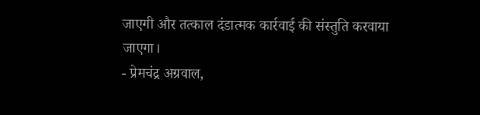जाएगी और तत्काल दंडात्मक कार्रवाई की संस्तुति करवाया जाएगा।
- प्रेमचंद्र अग्रवाल,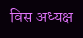विस अध्यक्ष